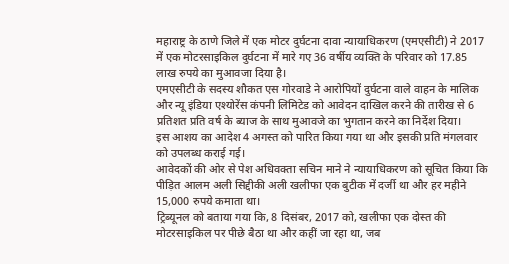महाराष्ट्र के ठाणे जिले में एक मोटर दुर्घटना दावा न्यायाधिकरण (एमएसीटी) ने 2017 में एक मोटरसाइकिल दुर्घटना में मारे गए 36 वर्षीय व्यक्ति के परिवार को 17.85 लाख रुपये का मुआवजा दिया है।
एमएसीटी के सदस्य शौकत एस गोरवाडे ने आरोपियों दुर्घटना वाले वाहन के मालिक और न्यू इंडिया एश्योरेंस कंपनी लिमिटेड को आवेदन दाखिल करने की तारीख से 6 प्रतिशत प्रति वर्ष के ब्याज के साथ मुआवजे का भुगतान करने का निर्देश दिया।
इस आशय का आदेश 4 अगस्त को पारित किया गया था और इसकी प्रति मंगलवार को उपलब्ध कराई गई।
आवेदकों की ओर से पेश अधिवक्ता सचिन माने ने न्यायाधिकरण को सूचित किया कि पीड़ित आलम अली सिद्दीकी अली खलीफा एक बुटीक में दर्जी था और हर महीने 15,000 रुपये कमाता था।
ट्रिब्यूनल को बताया गया कि, 8 दिसंबर, 2017 को, खलीफा एक दोस्त की मोटरसाइकिल पर पीछे बैठा था और कहीं जा रहा था, जब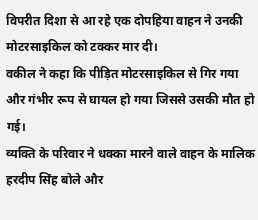विपरीत दिशा से आ रहे एक दोपहिया वाहन ने उनकी मोटरसाइकिल को टक्कर मार दी।
वकील ने कहा कि पीड़ित मोटरसाइकिल से गिर गया और गंभीर रूप से घायल हो गया जिससे उसकी मौत हो गई।
व्यक्ति के परिवार ने धक्का मारने वाले वाहन के मालिक हरदीप सिंह बोले और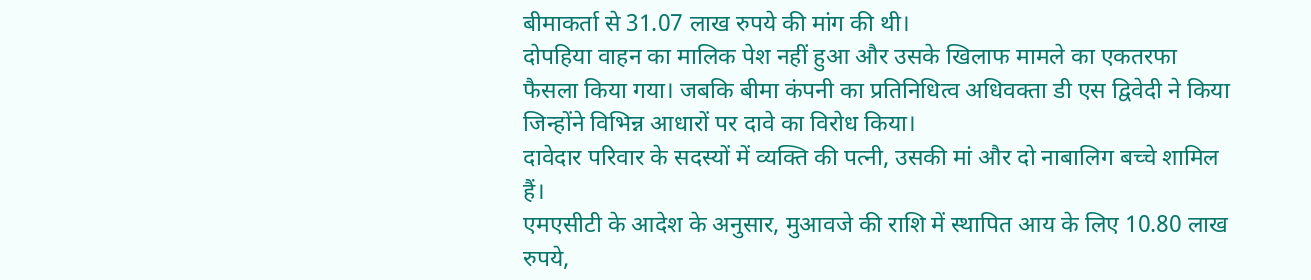बीमाकर्ता से 31.07 लाख रुपये की मांग की थी।
दोपहिया वाहन का मालिक पेश नहीं हुआ और उसके खिलाफ मामले का एकतरफा फैसला किया गया। जबकि बीमा कंपनी का प्रतिनिधित्व अधिवक्ता डी एस द्विवेदी ने किया जिन्होंने विभिन्न आधारों पर दावे का विरोध किया।
दावेदार परिवार के सदस्यों में व्यक्ति की पत्नी, उसकी मां और दो नाबालिग बच्चे शामिल हैं।
एमएसीटी के आदेश के अनुसार, मुआवजे की राशि में स्थापित आय के लिए 10.80 लाख रुपये,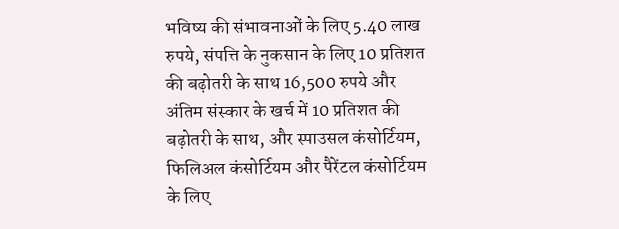भविष्य की संभावनाओं के लिए 5.40 लाख रुपये, संपत्ति के नुकसान के लिए 10 प्रतिशत की बढ़ोतरी के साथ 16,500 रुपये और अंतिम संस्कार के खर्च में 10 प्रतिशत की बढ़ोतरी के साथ, और स्पाउसल कंसोर्टियम, फिलिअल कंसोर्टियम और पैरेंटल कंसोर्टियम के लिए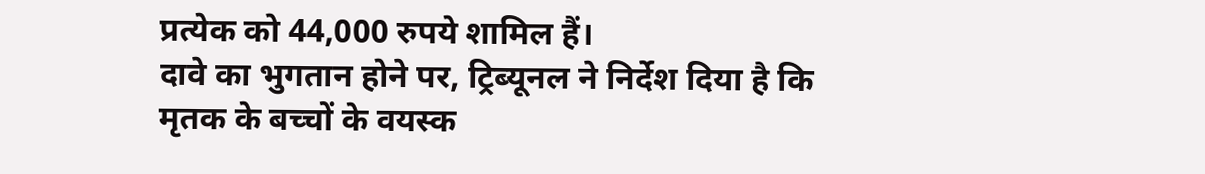प्रत्येक को 44,000 रुपये शामिल हैं।
दावे का भुगतान होने पर, ट्रिब्यूनल ने निर्देश दिया है कि मृतक के बच्चों के वयस्क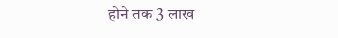होने तक 3 लाख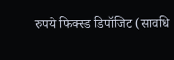रुपये फिक्स्ड डिपॉजिट (सावधि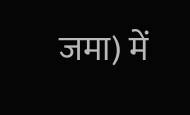जमा) में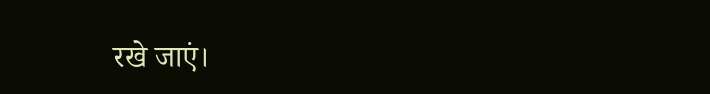रखे जाएं।